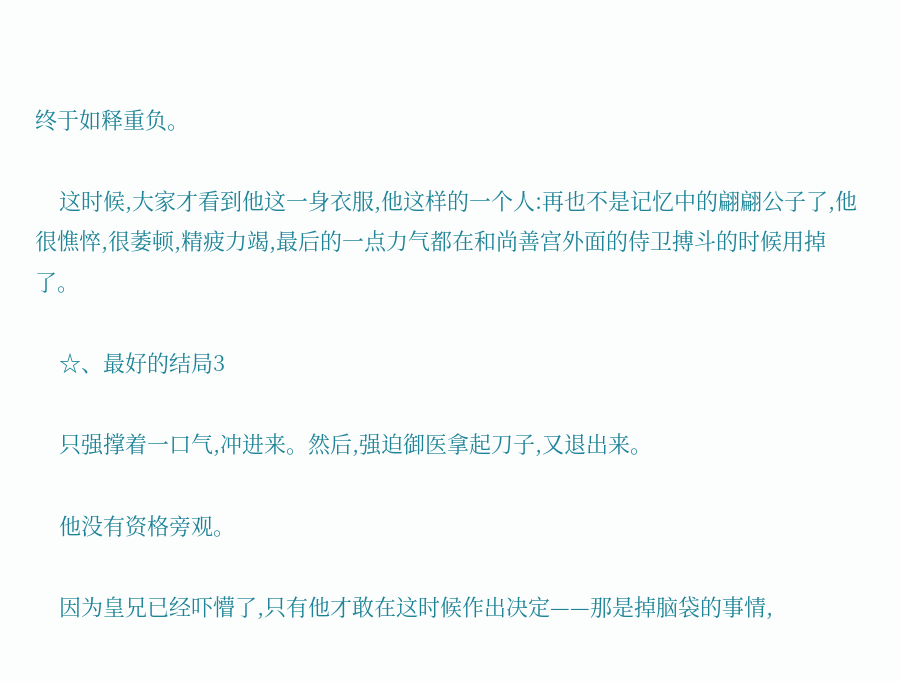终于如释重负。

    这时候,大家才看到他这一身衣服,他这样的一个人:再也不是记忆中的翩翩公子了,他很憔悴,很萎顿,精疲力竭,最后的一点力气都在和尚善宫外面的侍卫搏斗的时候用掉了。

    ☆、最好的结局3

    只强撑着一口气,冲进来。然后,强迫御医拿起刀子,又退出来。

    他没有资格旁观。

    因为皇兄已经吓懵了,只有他才敢在这时候作出决定——那是掉脑袋的事情,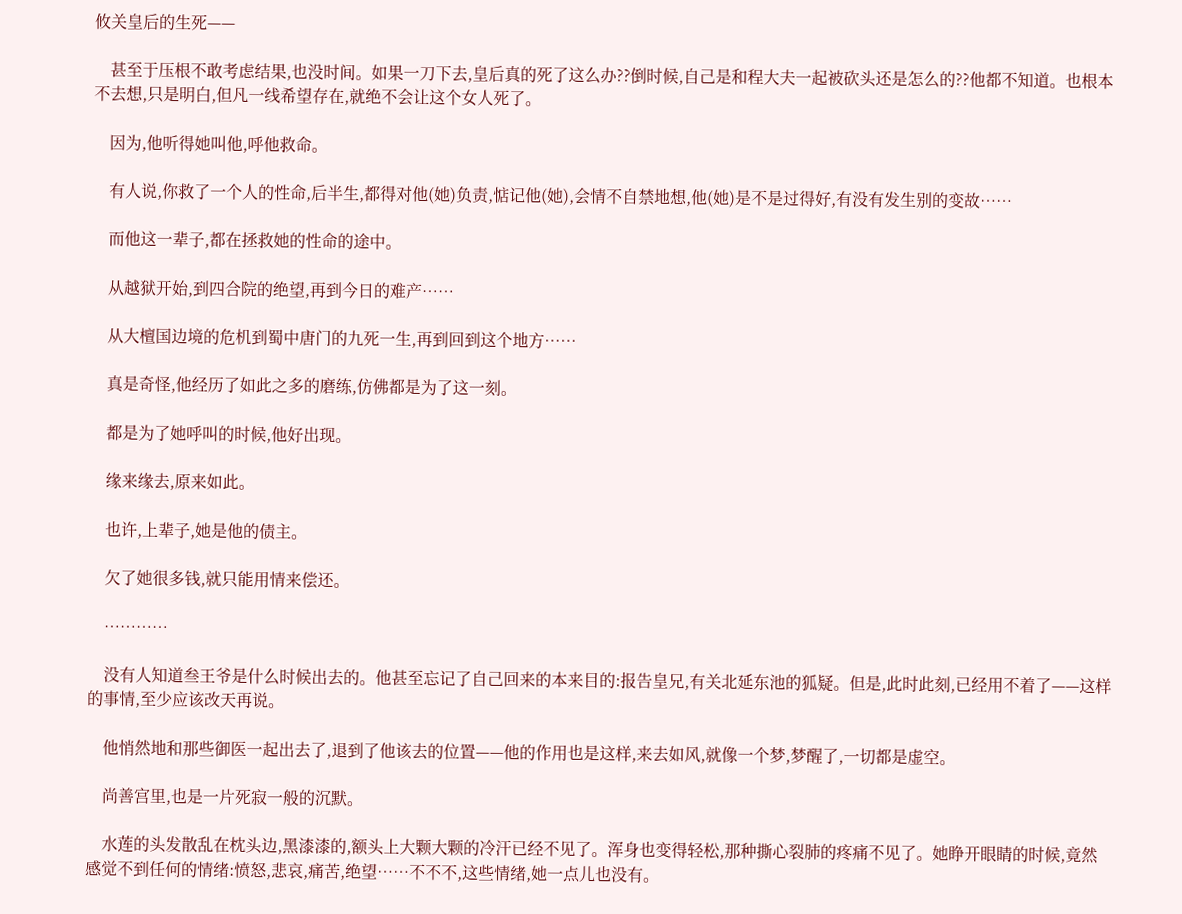攸关皇后的生死——

    甚至于压根不敢考虑结果,也没时间。如果一刀下去,皇后真的死了这么办??倒时候,自己是和程大夫一起被砍头还是怎么的??他都不知道。也根本不去想,只是明白,但凡一线希望存在,就绝不会让这个女人死了。

    因为,他听得她叫他,呼他救命。

    有人说,你救了一个人的性命,后半生,都得对他(她)负责,惦记他(她),会情不自禁地想,他(她)是不是过得好,有没有发生别的变故……

    而他这一辈子,都在拯救她的性命的途中。

    从越狱开始,到四合院的绝望,再到今日的难产……

    从大檀国边境的危机到蜀中唐门的九死一生,再到回到这个地方……

    真是奇怪,他经历了如此之多的磨练,仿佛都是为了这一刻。

    都是为了她呼叫的时候,他好出现。

    缘来缘去,原来如此。

    也许,上辈子,她是他的债主。

    欠了她很多钱,就只能用情来偿还。

    …………

    没有人知道叁王爷是什么时候出去的。他甚至忘记了自己回来的本来目的:报告皇兄,有关北延东池的狐疑。但是,此时此刻,已经用不着了——这样的事情,至少应该改天再说。

    他悄然地和那些御医一起出去了,退到了他该去的位置——他的作用也是这样,来去如风,就像一个梦,梦醒了,一切都是虚空。

    尚善宫里,也是一片死寂一般的沉默。

    水莲的头发散乱在枕头边,黑漆漆的,额头上大颗大颗的冷汗已经不见了。浑身也变得轻松,那种撕心裂肺的疼痛不见了。她睁开眼睛的时候,竟然感觉不到任何的情绪:愤怒,悲哀,痛苦,绝望……不不不,这些情绪,她一点儿也没有。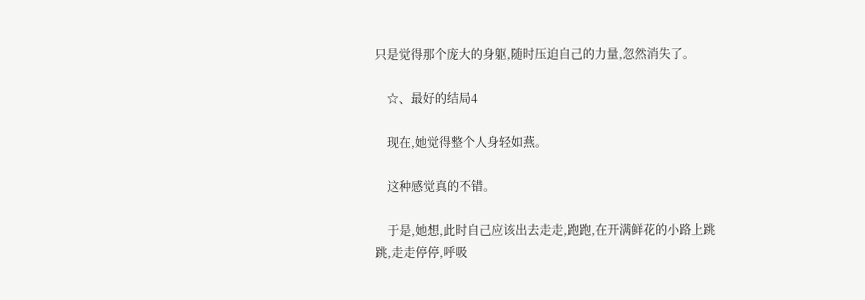只是觉得那个庞大的身躯,随时压迫自己的力量,忽然消失了。

    ☆、最好的结局4

    现在,她觉得整个人身轻如燕。

    这种感觉真的不错。

    于是,她想,此时自己应该出去走走,跑跑,在开满鲜花的小路上跳跳,走走停停,呼吸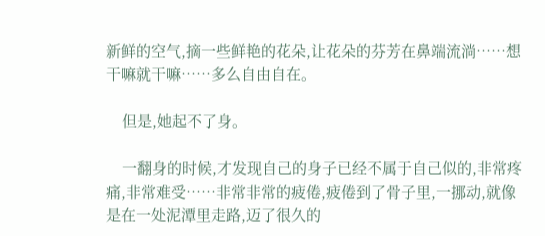新鲜的空气,摘一些鲜艳的花朵,让花朵的芬芳在鼻端流淌……想干嘛就干嘛……多么自由自在。

    但是,她起不了身。

    一翻身的时候,才发现自己的身子已经不属于自己似的,非常疼痛,非常难受……非常非常的疲倦,疲倦到了骨子里,一挪动,就像是在一处泥潭里走路,迈了很久的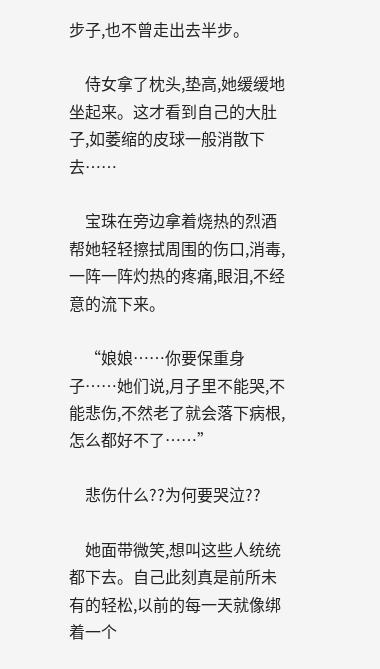步子,也不曾走出去半步。

    侍女拿了枕头,垫高,她缓缓地坐起来。这才看到自己的大肚子,如萎缩的皮球一般消散下去……

    宝珠在旁边拿着烧热的烈酒帮她轻轻擦拭周围的伤口,消毒,一阵一阵灼热的疼痛,眼泪,不经意的流下来。

    “娘娘……你要保重身子……她们说,月子里不能哭,不能悲伤,不然老了就会落下病根,怎么都好不了……”

    悲伤什么??为何要哭泣??

    她面带微笑,想叫这些人统统都下去。自己此刻真是前所未有的轻松,以前的每一天就像绑着一个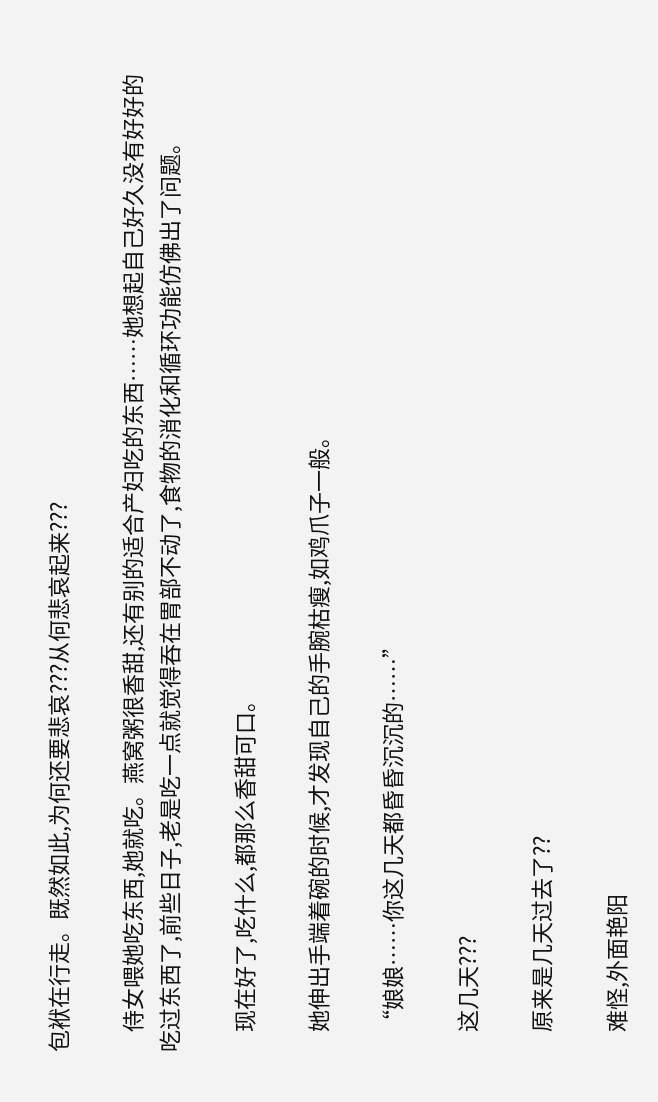包袱在行走。既然如此,为何还要悲哀???从何悲哀起来???

    侍女喂她吃东西,她就吃。燕窝粥很香甜,还有别的适合产妇吃的东西……她想起自己好久没有好好的吃过东西了,前些日子,老是吃一点就觉得吞在胃部不动了,食物的消化和循环功能仿佛出了问题。

    现在好了,吃什么,都那么香甜可口。

    她伸出手端着碗的时候,才发现自己的手腕枯瘦,如鸡爪子一般。

    “娘娘……你这几天都昏昏沉沉的……”

    这几天???

    原来是几天过去了??

    难怪,外面艳阳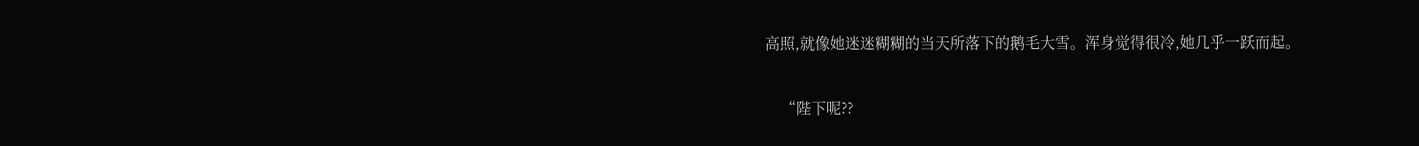高照,就像她迷迷糊糊的当天所落下的鹅毛大雪。浑身觉得很冷,她几乎一跃而起。

    “陛下呢??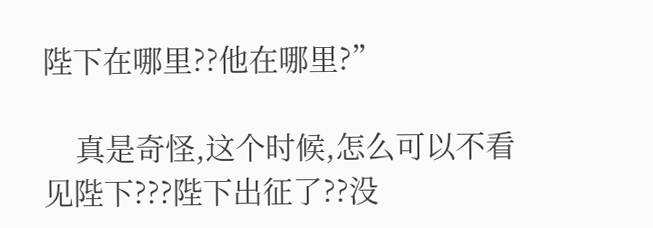陛下在哪里??他在哪里?”

    真是奇怪,这个时候,怎么可以不看见陛下???陛下出征了??没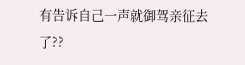有告诉自己一声就御驾亲征去了??